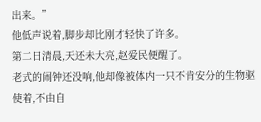出来。”
他低声说着,脚步却比刚才轻快了许多。
第二日清晨,天还未大亮,赵爱民便醒了。
老式的闹钟还没响,他却像被体内一只不肯安分的生物驱使着,不由自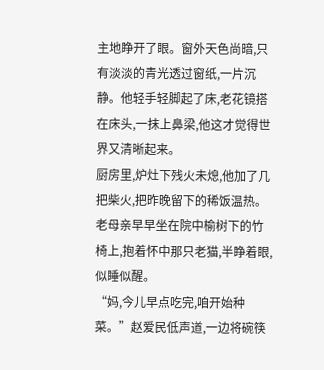主地睁开了眼。窗外天色尚暗,只有淡淡的青光透过窗纸,一片沉静。他轻手轻脚起了床,老花镜搭在床头,一抹上鼻梁,他这才觉得世界又清晰起来。
厨房里,炉灶下残火未熄,他加了几把柴火,把昨晚留下的稀饭温热。老母亲早早坐在院中榆树下的竹椅上,抱着怀中那只老猫,半睁着眼,似睡似醒。
“妈,今儿早点吃完,咱开始种菜。”赵爱民低声道,一边将碗筷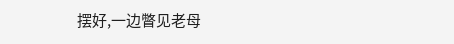摆好,一边瞥见老母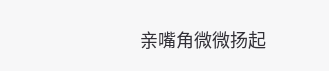亲嘴角微微扬起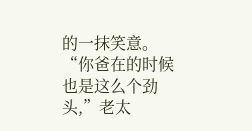的一抹笑意。
“你爸在的时候也是这么个劲头,”老太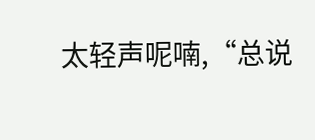太轻声呢喃,“总说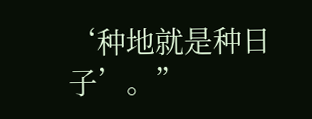‘种地就是种日子’。”